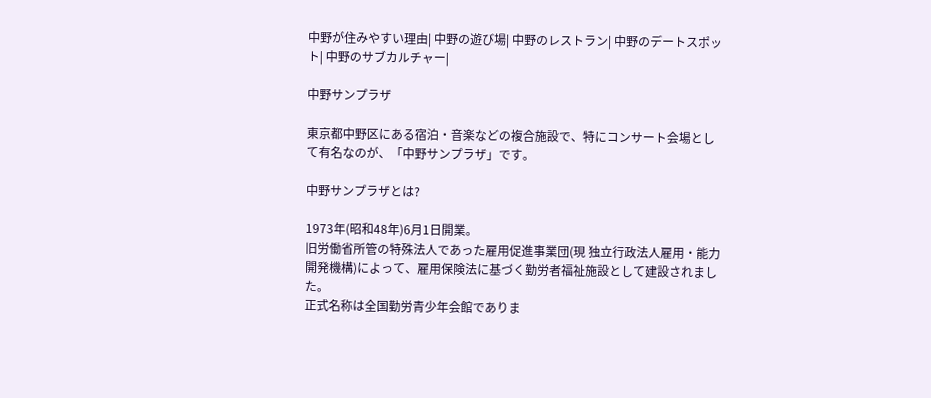中野が住みやすい理由| 中野の遊び場| 中野のレストラン| 中野のデートスポット| 中野のサブカルチャー|

中野サンプラザ

東京都中野区にある宿泊・音楽などの複合施設で、特にコンサート会場として有名なのが、「中野サンプラザ」です。

中野サンプラザとは?

1973年(昭和48年)6月1日開業。
旧労働省所管の特殊法人であった雇用促進事業団(現 独立行政法人雇用・能力開発機構)によって、雇用保険法に基づく勤労者福祉施設として建設されました。
正式名称は全国勤労青少年会館でありま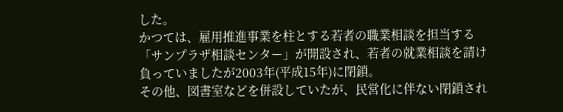した。
かつては、雇用推進事業を柱とする若者の職業相談を担当する「サンプラザ相談センター」が開設され、若者の就業相談を請け負っていましたが2003年(平成15年)に閉鎖。
その他、図書室などを併設していたが、民営化に伴ない閉鎖され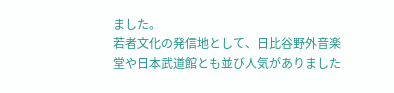ました。
若者文化の発信地として、日比谷野外音楽堂や日本武道館とも並び人気がありました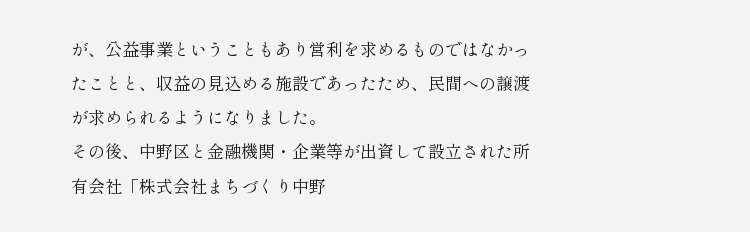が、公益事業ということもあり営利を求めるものではなかったことと、収益の見込める施設であったため、民間への譲渡が求められるようになりました。
その後、中野区と金融機関・企業等が出資して設立された所有会社「株式会社まちづくり中野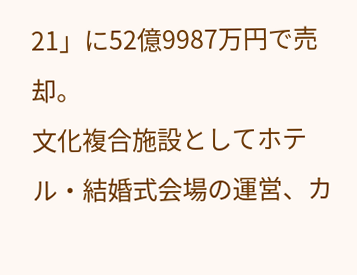21」に52億9987万円で売却。
文化複合施設としてホテル・結婚式会場の運営、カ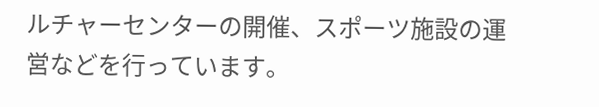ルチャーセンターの開催、スポーツ施設の運営などを行っています。